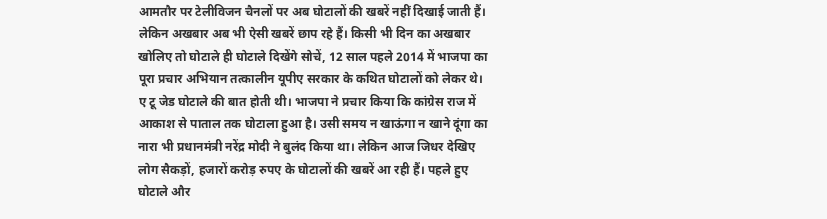आमतौर पर टेलीविजन चैनलों पर अब घोटालों की खबरें नहीं दिखाई जाती हैं। लेकिन अखबार अब भी ऐसी खबरें छाप रहे हैं। किसी भी दिन का अखबार खोलिए तो घोटाले ही घोटाले दिखेंगे सोचें, 12 साल पहले 2014 में भाजपा का पूरा प्रचार अभियान तत्कालीन यूपीए सरकार के कथित घोटालों को लेकर थे। ए टू जेड घोटाले की बात होती थी। भाजपा ने प्रचार किया कि कांग्रेस राज में आकाश से पाताल तक घोटाला हुआ है। उसी समय न खाऊंगा न खाने दूंगा का नारा भी प्रधानमंत्री नरेंद्र मोदी ने बुलंद किया था। लेकिन आज जिधर देखिए लोग सैकड़ों, हजारों करोड़ रुपए के घोटालों की खबरें आ रही हैं। पहले हुए घोटाले और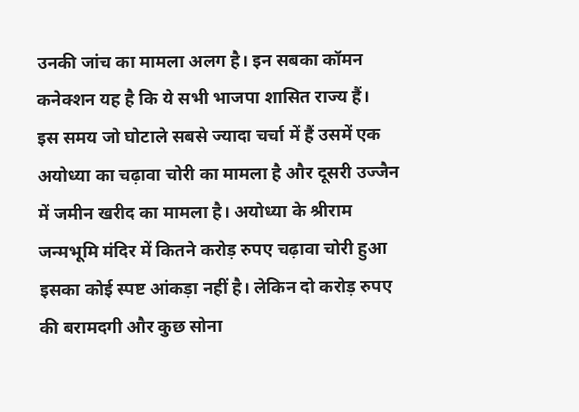उनकी जांच का मामला अलग है। इन सबका कॉमन कनेक्शन यह है कि ये सभी भाजपा शासित राज्य हैं।
इस समय जो घोटाले सबसे ज्यादा चर्चा में हैं उसमें एक अयोध्या का चढ़ावा चोरी का मामला है और दूसरी उज्जैन में जमीन खरीद का मामला है। अयोध्या के श्रीराम जन्मभूमि मंदिर में कितने करोड़ रुपए चढ़ावा चोरी हुआ इसका कोई स्पष्ट आंकड़ा नहीं है। लेकिन दो करोड़ रुपए की बरामदगी और कुछ सोना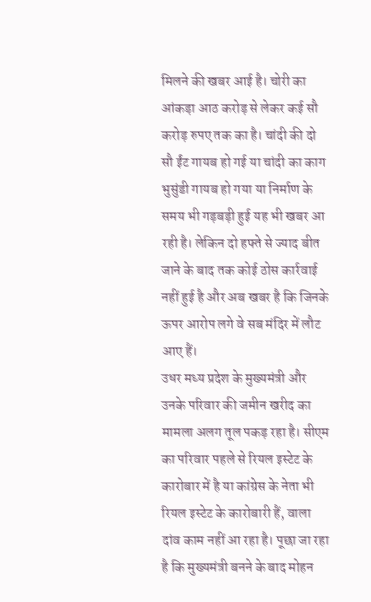मिलने की खबर आई है। चोरी का आंकड़ा आठ करोड़ से लेकर कई सौ करोड़ रुपए तक का है। चांदी की दो सौ ईंट गायब हो गई या चांदी का काग भुसुंडी गायब हो गया या निर्माण के समय भी गड़बड़ी हुई यह भी खबर आ रही है। लेकिन दो हफ्ते से ज्याद बीत जाने के बाद तक कोई ठोस कार्रवाई नहीं हुई है और अब खबर है कि जिनके ऊपर आरोप लगे वे सब मंदिर में लौट आए हैं।
उधर मध्य प्रदेश के मुख्यमंत्री और उनके परिवार की जमीन खरीद का मामला अलग तूल पकड़ रहा है। सीएम का परिवार पहले से रियल इस्टेट के कारोबार में है या कांग्रेस के नेता भी रियल इस्टेट के कारोबारी हैं, वाला दांव काम नहीं आ रहा है। पूछा जा रहा है कि मुख्यमंत्री बनने के बाद मोहन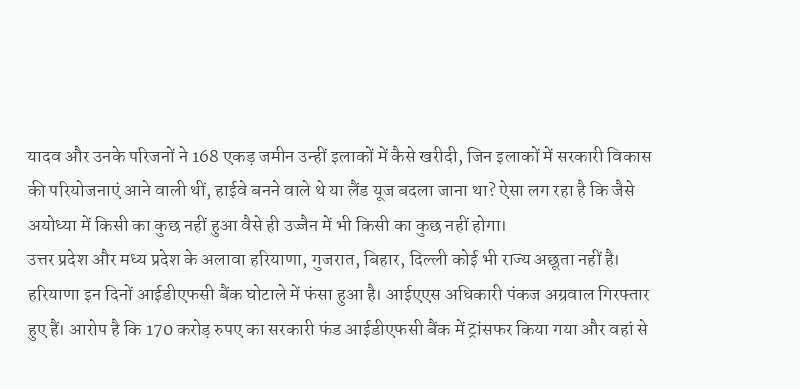यादव और उनके परिजनों ने 168 एकड़ जमीन उन्हीं इलाकों में कैसे खरीदी, जिन इलाकों में सरकारी विकास की परियोजनाएं आने वाली थीं, हाईवे बनने वाले थे या लैंड यूज बदला जाना था? ऐसा लग रहा है कि जैसे अयोध्या में किसी का कुछ नहीं हुआ वैसे ही उज्जैन में भी किसी का कुछ नहीं होगा।
उत्तर प्रदेश और मध्य प्रदेश के अलावा हरियाणा, गुजरात, बिहार, दिल्ली कोई भी राज्य अछूता नहीं है। हरियाणा इन दिनों आईडीएफसी बैंक घोटाले में फंसा हुआ है। आईएएस अधिकारी पंकज अग्रवाल गिरफ्तार हुए हैं। आरोप है कि 170 करोड़ रुपए का सरकारी फंड आईडीएफसी बैंक में ट्रांसफर किया गया और वहां से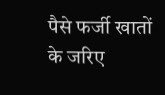पैसे फर्जी खातों के जरिए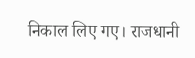निकाल लिए गए। राजधानी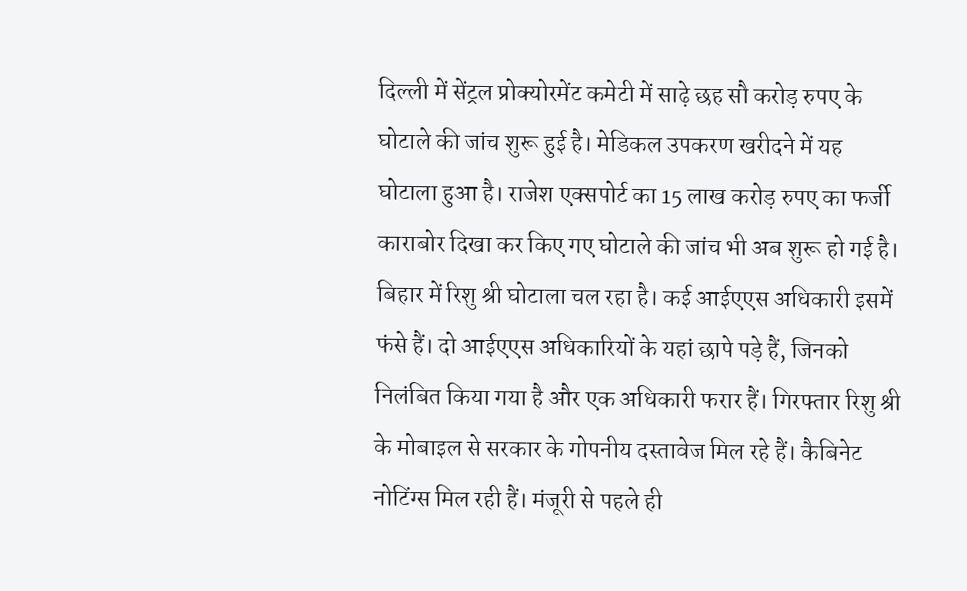दिल्ली में सेंट्रल प्रोक्योरमेंट कमेटी में साढ़े छह सौ करोड़ रुपए के घोटाले की जांच शुरू हुई है। मेडिकल उपकरण खरीदने में यह घोटाला हुआ है। राजेश एक्सपोर्ट का 15 लाख करोड़ रुपए का फर्जी काराबोर दिखा कर किए गए घोटाले की जांच भी अब शुरू हो गई है। बिहार में रिशु श्री घोटाला चल रहा है। कई आईएएस अधिकारी इसमें फंसे हैं। दो आईएएस अधिकारियों के यहां छापे पड़े हैं, जिनको निलंबित किया गया है और एक अधिकारी फरार हैं। गिरफ्तार रिशु श्री के मोबाइल से सरकार के गोपनीय दस्तावेज मिल रहे हैं। कैबिनेट नोटिंग्स मिल रही हैं। मंजूरी से पहले ही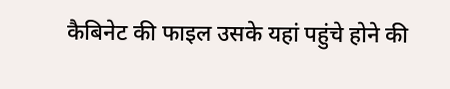कैबिनेट की फाइल उसके यहां पहुंचे होने की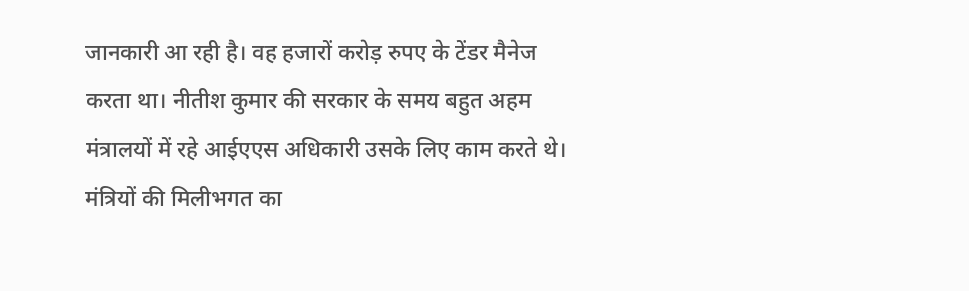जानकारी आ रही है। वह हजारों करोड़ रुपए के टेंडर मैनेज करता था। नीतीश कुमार की सरकार के समय बहुत अहम मंत्रालयों में रहे आईएएस अधिकारी उसके लिए काम करते थे। मंत्रियों की मिलीभगत का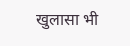खुलासा भी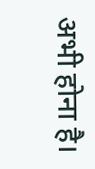अभी होना है।